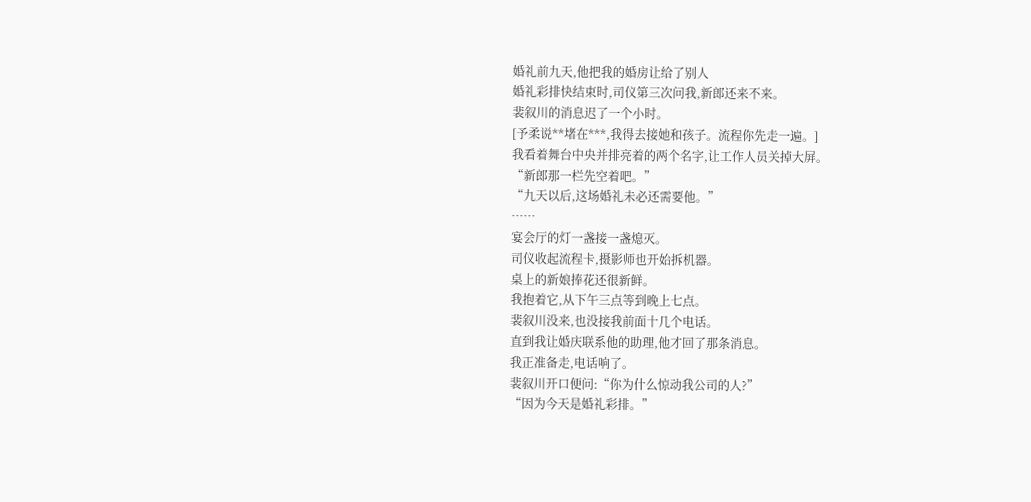婚礼前九天,他把我的婚房让给了别人
婚礼彩排快结束时,司仪第三次问我,新郎还来不来。
裴叙川的消息迟了一个小时。
[予柔说**堵在***,我得去接她和孩子。流程你先走一遍。]
我看着舞台中央并排亮着的两个名字,让工作人员关掉大屏。
“新郎那一栏先空着吧。”
“九天以后,这场婚礼未必还需要他。”
……
宴会厅的灯一盏接一盏熄灭。
司仪收起流程卡,摄影师也开始拆机器。
桌上的新娘捧花还很新鲜。
我抱着它,从下午三点等到晚上七点。
裴叙川没来,也没接我前面十几个电话。
直到我让婚庆联系他的助理,他才回了那条消息。
我正准备走,电话响了。
裴叙川开口便问:“你为什么惊动我公司的人?”
“因为今天是婚礼彩排。”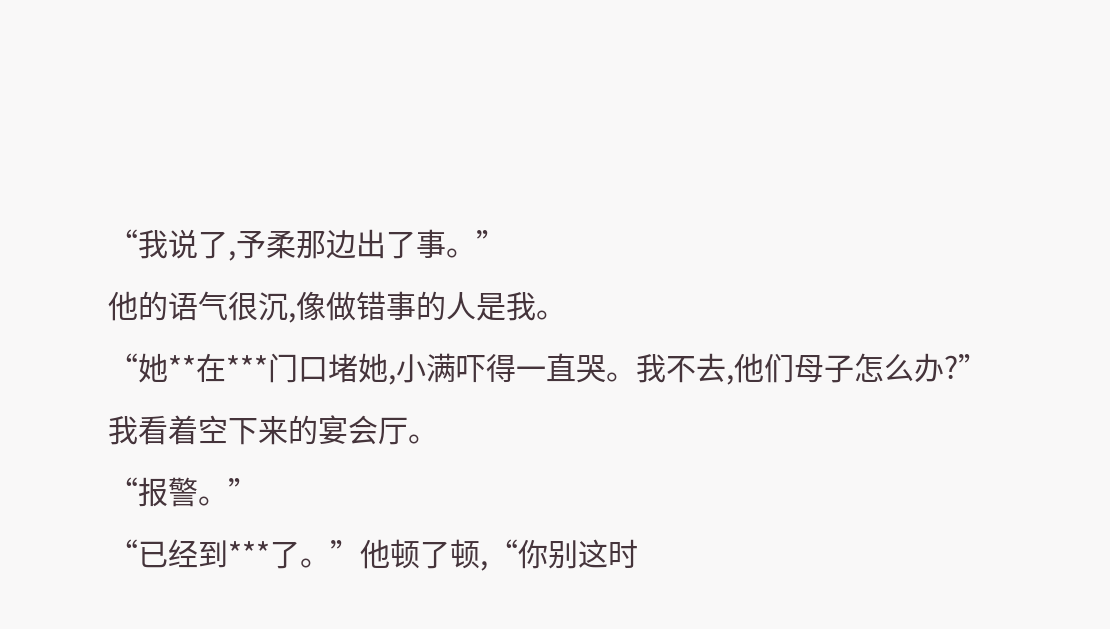“我说了,予柔那边出了事。”
他的语气很沉,像做错事的人是我。
“她**在***门口堵她,小满吓得一直哭。我不去,他们母子怎么办?”
我看着空下来的宴会厅。
“报警。”
“已经到***了。”他顿了顿,“你别这时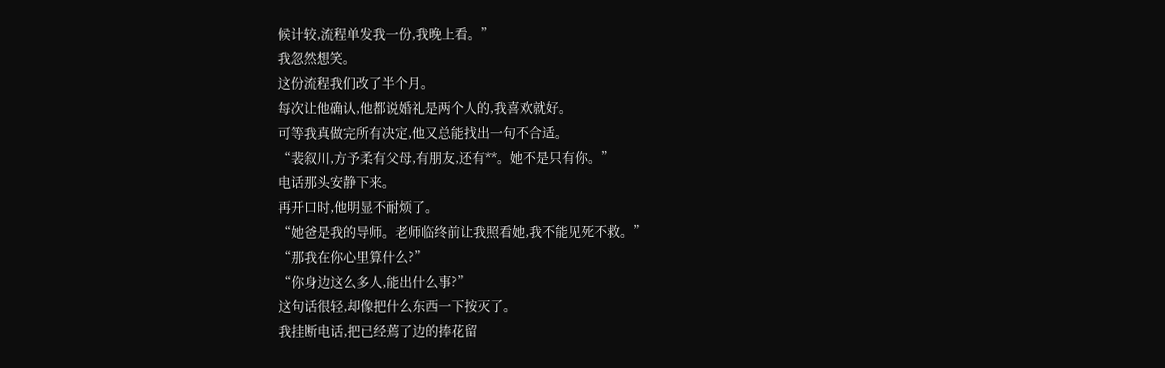候计较,流程单发我一份,我晚上看。”
我忽然想笑。
这份流程我们改了半个月。
每次让他确认,他都说婚礼是两个人的,我喜欢就好。
可等我真做完所有决定,他又总能找出一句不合适。
“裴叙川,方予柔有父母,有朋友,还有**。她不是只有你。”
电话那头安静下来。
再开口时,他明显不耐烦了。
“她爸是我的导师。老师临终前让我照看她,我不能见死不救。”
“那我在你心里算什么?”
“你身边这么多人,能出什么事?”
这句话很轻,却像把什么东西一下按灭了。
我挂断电话,把已经蔫了边的捧花留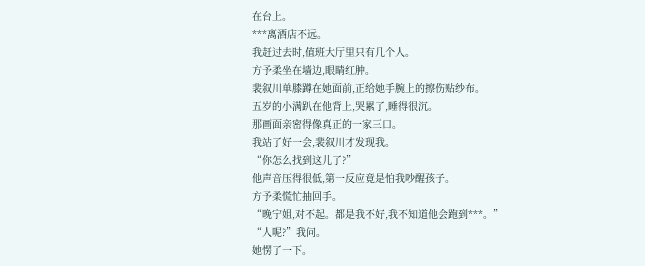在台上。
***离酒店不远。
我赶过去时,值班大厅里只有几个人。
方予柔坐在墙边,眼睛红肿。
裴叙川单膝蹲在她面前,正给她手腕上的擦伤贴纱布。
五岁的小满趴在他背上,哭累了,睡得很沉。
那画面亲密得像真正的一家三口。
我站了好一会,裴叙川才发现我。
“你怎么找到这儿了?”
他声音压得很低,第一反应竟是怕我吵醒孩子。
方予柔慌忙抽回手。
“晚宁姐,对不起。都是我不好,我不知道他会跑到***。”
“人呢?”我问。
她愣了一下。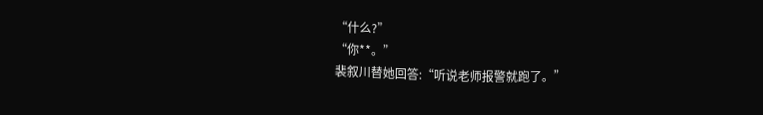“什么?”
“你**。”
裴叙川替她回答:“听说老师报警就跑了。”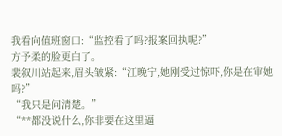我看向值班窗口:“监控看了吗?报案回执呢?”
方予柔的脸更白了。
裴叙川站起来,眉头皱紧:“江晚宁,她刚受过惊吓,你是在审她吗?”
“我只是问清楚。”
“**都没说什么,你非要在这里逼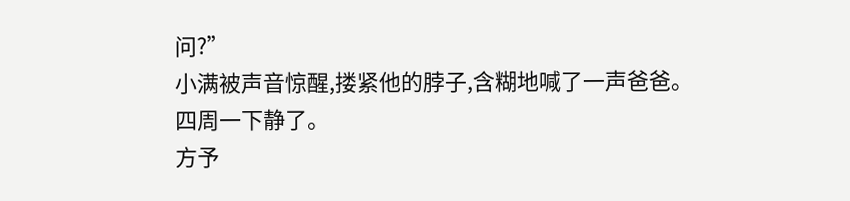问?”
小满被声音惊醒,搂紧他的脖子,含糊地喊了一声爸爸。
四周一下静了。
方予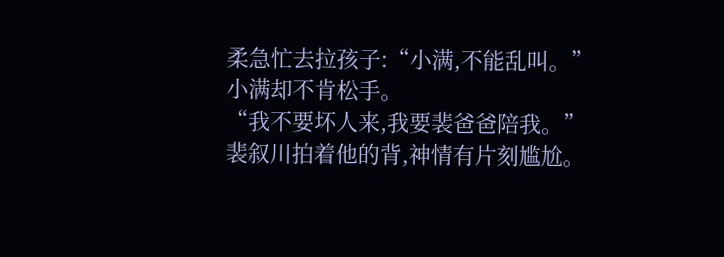柔急忙去拉孩子:“小满,不能乱叫。”
小满却不肯松手。
“我不要坏人来,我要裴爸爸陪我。”
裴叙川拍着他的背,神情有片刻尴尬。